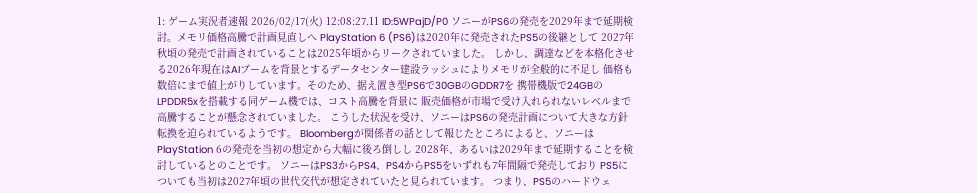1: ゲーム実況者速報 2026/02/17(火) 12:08:27.11 ID:5WPajD/P0 ソニーがPS6の発売を2029年まで延期検討。メモリ価格高騰で計画見直しへ PlayStation 6 (PS6)は2020年に発売されたPS5の後継として 2027年秋頃の発売で計画されていることは2025年頃からリークされていました。 しかし、調達などを本格化させる2026年現在はAIブームを背景とするデータセンター建設ラッシュによりメモリが全般的に不足し 価格も数倍にまで値上がりしています。そのため、据え置き型PS6で30GBのGDDR7を 携帯機版で24GBのLPDDR5xを搭載する同ゲーム機では、コスト高騰を背景に 販売価格が市場で受け入れられないレベルまで高騰することが懸念されていました。 こうした状況を受け、ソニーはPS6の発売計画について大きな方針転換を迫られているようです。 Bloombergが関係者の話として報じたところによると、ソニーはPlayStation 6の発売を当初の想定から大幅に後ろ倒しし 2028年、あるいは2029年まで延期することを検討しているとのことです。 ソニーはPS3からPS4、PS4からPS5をいずれも7年間隔で発売しており PS5についても当初は2027年頃の世代交代が想定されていたと見られています。 つまり、PS5のハードウェ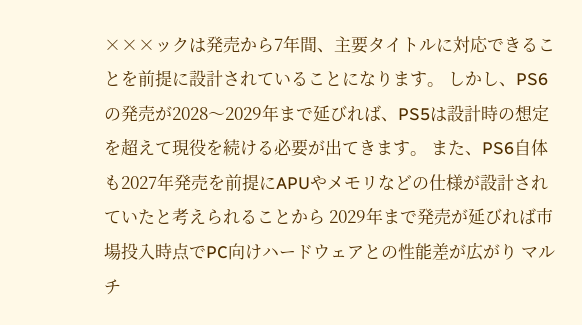×××ックは発売から7年間、主要タイトルに対応できることを前提に設計されていることになります。 しかし、PS6の発売が2028〜2029年まで延びれば、PS5は設計時の想定を超えて現役を続ける必要が出てきます。 また、PS6自体も2027年発売を前提にAPUやメモリなどの仕様が設計されていたと考えられることから 2029年まで発売が延びれば市場投入時点でPC向けハードウェアとの性能差が広がり マルチ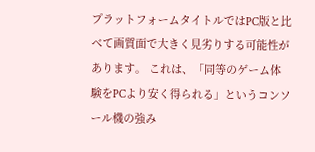プラットフォームタイトルではPC版と比べて画質面で大きく見劣りする可能性があります。 これは、「同等のゲーム体験をPCより安く得られる」というコンソール機の強み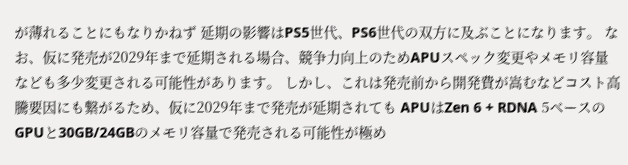が薄れることにもなりかねず 延期の影響はPS5世代、PS6世代の双方に及ぶことになります。 なお、仮に発売が2029年まで延期される場合、競争力向上のためAPUスペック変更やメモリ容量なども多少変更される可能性があります。 しかし、これは発売前から開発費が嵩むなどコスト高騰要因にも繋がるため、仮に2029年まで発売が延期されても APUはZen 6 + RDNA 5ベースのGPUと30GB/24GBのメモリ容量で発売される可能性が極め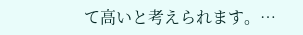て高いと考えられます。…